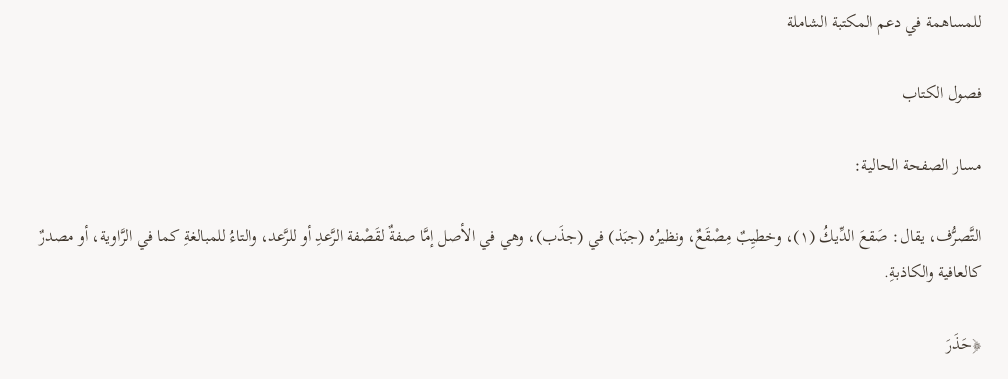للمساهمة في دعم المكتبة الشاملة

فصول الكتاب

مسار الصفحة الحالية:

التَّصرُّف، يقال: صَقعَ الدِّيكُ (١)، وخطيِبٌ مِصْقَعٌ، ونظيرُه (جبَذ) في (جذَب)، وهي في الأصل إمَّا صفةٌ لقَصْفة الرَّعدِ أو للرَّعد، والتاءُ للمبالغةِ كما في الرَّاوية، أو مصدرٌ كالعافية والكاذبةِ.

﴿حَذَرَ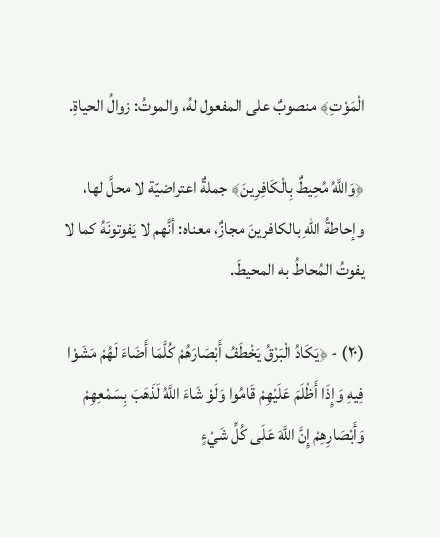الْمَوْتِ﴾ منصوبٌ على المفعول لهُ، والموتُ: زوالُ الحياةِ.

﴿وَاللَّهُ مُحِيطٌ بِالْكَافِرِينَ﴾ جملةٌ اعتراضيّة لا محلَّ لها، وإحاطةُ اللهِ بالكافرينَ مجازٌ، معناه: أنَّهم لا يَفوتونَهُ كما لا يفوتُ المُحاطُ به المحيطَ.

(٢٠) - ﴿يَكَادُ الْبَرْقُ يَخْطَفُ أَبْصَارَهُمْ كُلَّمَا أَضَاءَ لَهُمْ مَشَوْا فِيهِ وَإِذَا أَظْلَمَ عَلَيْهِمْ قَامُوا وَلَوْ شَاءَ اللَّهُ لَذَهَبَ بِسَمْعِهِمْ وَأَبْصَارِهِمْ إِنَّ اللَّهَ عَلَى كُلِّ شَيْءٍ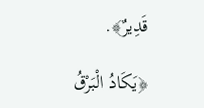قَدِيرٌ﴾.

﴿يَكَادُ الْبَرْقُ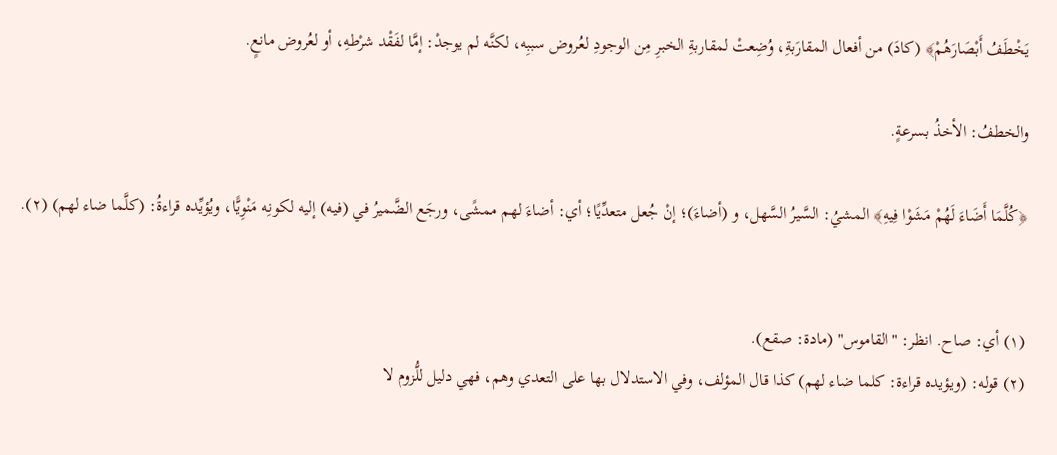يَخْطَفُ أَبْصَارَهُمْ﴾ (كادَ) من أفعال المقارَبةِ، وُضِعتْ لمقاربةِ الخبرِ مِن الوجودِ لعُروض سببِه، لكنَّه لم يوجدْ: إمَّا لفَقْد شرْطهِ، أو لعُروض مانعٍ.

والخطفُ: الأخذُ بسرعةٍ.

﴿كُلَّمَا أَضَاءَ لَهُمْ مَشَوْا فِيهِ﴾ المشيُ: السَّيرُ السَّهل، و (أضاءَ)؛ إنْ جُعل متعدِّيًا؛ أي: أضاءَ لهم ممشًى، ورجَع الضَّميرُ في (فيه) إليه لكونِه مَنْوِيًّا، ويُؤيِّده قراءةُ: (كلَّما ضاء لهم) (٢).


(١) أي: صاح. انظر: "القاموس" (مادة: صقع).
(٢) قوله: (ويؤيده قراءة: كلما ضاء لهم) كذا قال المؤلف، وفي الاستدلال بها على التعدي وهم، فهي دليل للُّزوم لا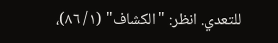للتعدي. انظر: "الكشاف" (١/ ٨٦)،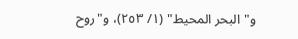و"البحر المحيط" (١/ ٢٥٣)، و"روح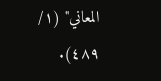المعاني" (١/ ٤٨٩).